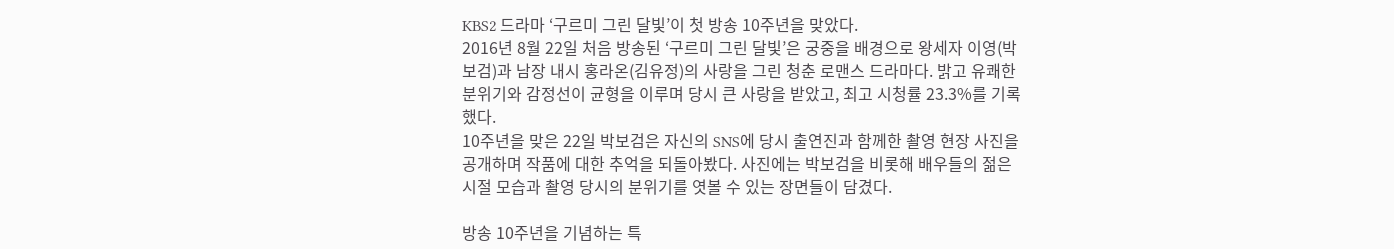KBS2 드라마 ‘구르미 그린 달빛’이 첫 방송 10주년을 맞았다.
2016년 8월 22일 처음 방송된 ‘구르미 그린 달빛’은 궁중을 배경으로 왕세자 이영(박보검)과 남장 내시 홍라온(김유정)의 사랑을 그린 청춘 로맨스 드라마다. 밝고 유쾌한 분위기와 감정선이 균형을 이루며 당시 큰 사랑을 받았고, 최고 시청률 23.3%를 기록했다.
10주년을 맞은 22일 박보검은 자신의 SNS에 당시 출연진과 함께한 촬영 현장 사진을 공개하며 작품에 대한 추억을 되돌아봤다. 사진에는 박보검을 비롯해 배우들의 젊은 시절 모습과 촬영 당시의 분위기를 엿볼 수 있는 장면들이 담겼다.

방송 10주년을 기념하는 특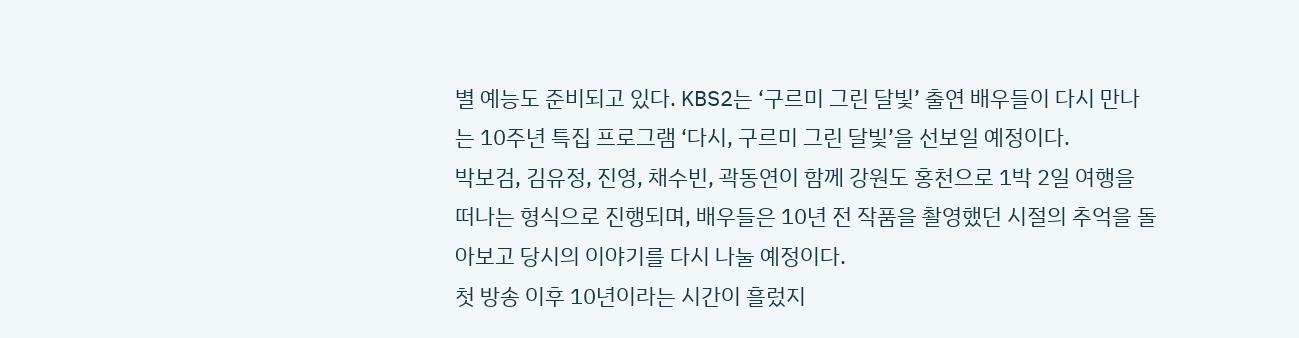별 예능도 준비되고 있다. KBS2는 ‘구르미 그린 달빛’ 출연 배우들이 다시 만나는 10주년 특집 프로그램 ‘다시, 구르미 그린 달빛’을 선보일 예정이다.
박보검, 김유정, 진영, 채수빈, 곽동연이 함께 강원도 홍천으로 1박 2일 여행을 떠나는 형식으로 진행되며, 배우들은 10년 전 작품을 촬영했던 시절의 추억을 돌아보고 당시의 이야기를 다시 나눌 예정이다.
첫 방송 이후 10년이라는 시간이 흘렀지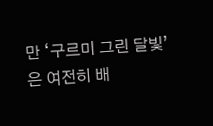만 ‘구르미 그린 달빛’은 여전히 배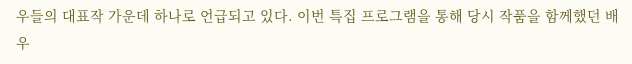우들의 대표작 가운데 하나로 언급되고 있다. 이번 특집 프로그램을 통해 당시 작품을 함께했던 배우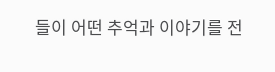들이 어떤 추억과 이야기를 전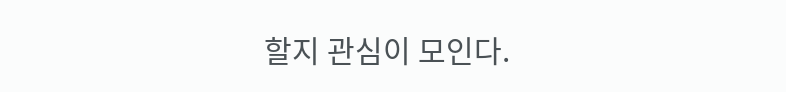할지 관심이 모인다.